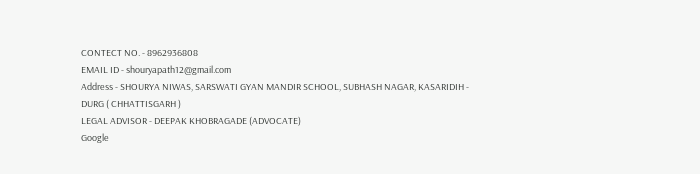CONTECT NO. - 8962936808
EMAIL ID - shouryapath12@gmail.com
Address - SHOURYA NIWAS, SARSWATI GYAN MANDIR SCHOOL, SUBHASH NAGAR, KASARIDIH - DURG ( CHHATTISGARH )
LEGAL ADVISOR - DEEPAK KHOBRAGADE (ADVOCATE)
Google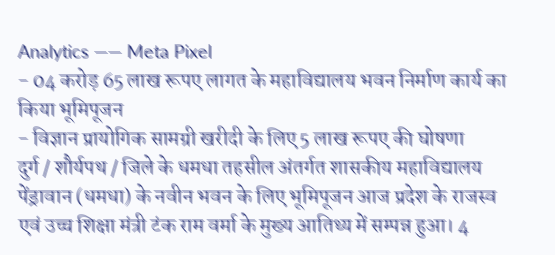Analytics —— Meta Pixel
- 04 करोड़ 65 लाख रूपए लागत के महाविद्यालय भवन निर्माण कार्य का किया भूमिपूजन
- विज्ञान प्रायोगिक सामग्री खरीदी के लिए 5 लाख रूपए की घोषणा
दुर्ग / शौर्यपथ / जिले के धमधा तहसील अंतर्गत शासकीय महाविद्यालय पेंड्रावान (धमधा) के नवीन भवन के लिए भूमिपूजन आज प्रदेश के राजस्व एवं उच्च शिक्षा मंत्री टंक राम वर्मा के मुख्य आतिथ्य में सम्पन्न हुआ। 4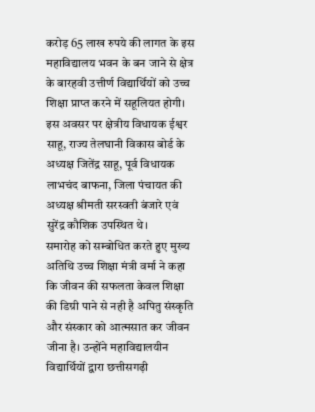करोड़ 65 लाख रुपये की लागत के इस महाविद्यालय भवन के बन जाने से क्षेत्र के बारहवी उत्तीर्ण विद्यार्थियों को उच्च शिक्षा प्राप्त करने में सहूलियत होगी। इस अवसर पर क्षेत्रीय विधायक ईश्वर साहू, राज्य तेलघानी विकास बोर्ड के अध्यक्ष जितेंद्र साहू, पूर्व विधायक लाभचंद बाफना, जिला पंचायत की अध्यक्ष श्रीमती सरस्वती बंजारे एवं सुरेंद्र कौशिक उपस्थित थे।
समारोह को सम्बोधित करते हुए मुख्य अतिथि उच्च शिक्षा मंत्री वर्मा ने कहा कि जीवन की सफलता केवल शिक्षा की डिग्री पाने से नही है अपितु संस्कृति और संस्कार को आत्मसात कर जीवन जीना है। उन्होंने महाविद्यालयीन विद्यार्थियों द्वारा छत्तीसगढ़ी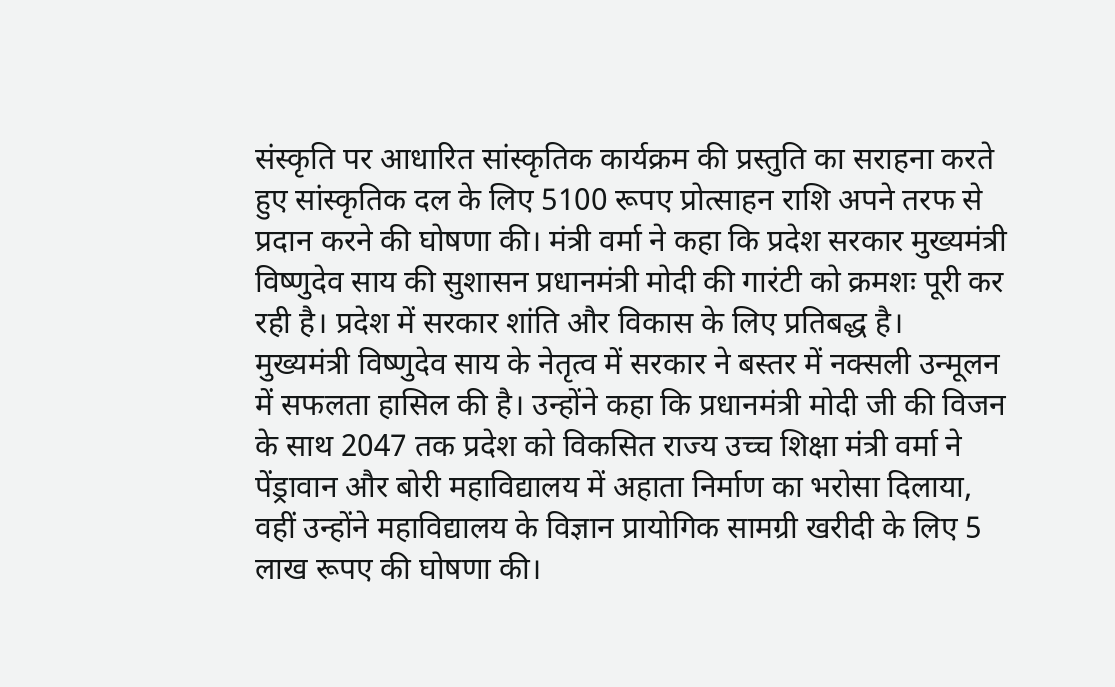संस्कृति पर आधारित सांस्कृतिक कार्यक्रम की प्रस्तुति का सराहना करते हुए सांस्कृतिक दल के लिए 5100 रूपए प्रोत्साहन राशि अपने तरफ से प्रदान करने की घोषणा की। मंत्री वर्मा ने कहा कि प्रदेश सरकार मुख्यमंत्री विष्णुदेव साय की सुशासन प्रधानमंत्री मोदी की गारंटी को क्रमशः पूरी कर रही है। प्रदेश में सरकार शांति और विकास के लिए प्रतिबद्ध है।
मुख्यमंत्री विष्णुदेव साय के नेतृत्व में सरकार ने बस्तर में नक्सली उन्मूलन में सफलता हासिल की है। उन्होंने कहा कि प्रधानमंत्री मोदी जी की विजन के साथ 2047 तक प्रदेश को विकसित राज्य उच्च शिक्षा मंत्री वर्मा ने पेंड्रावान और बोरी महाविद्यालय में अहाता निर्माण का भरोसा दिलाया, वहीं उन्होंने महाविद्यालय के विज्ञान प्रायोगिक सामग्री खरीदी के लिए 5 लाख रूपए की घोषणा की।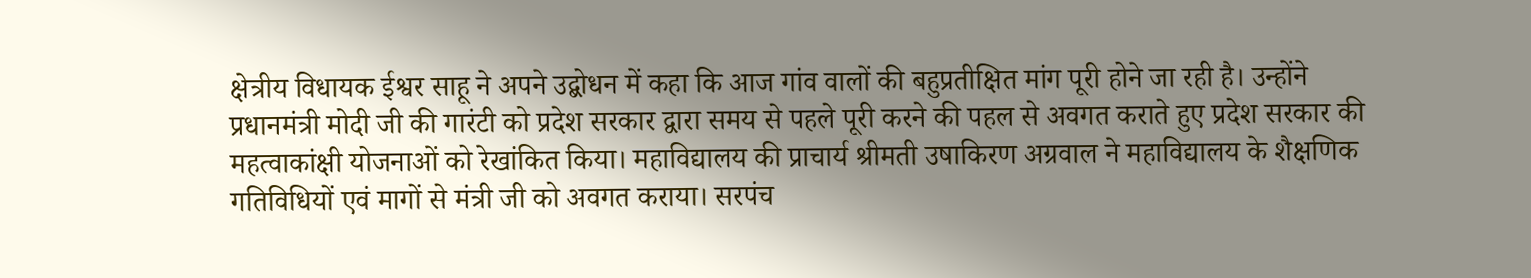क्षेत्रीय विधायक ईश्वर साहू ने अपने उद्बोधन में कहा कि आज गांव वालों की बहुप्रतीक्षित मांग पूरी होने जा रही है। उन्होंने प्रधानमंत्री मोदी जी की गारंटी को प्रदेश सरकार द्वारा समय से पहले पूरी करने की पहल से अवगत कराते हुए प्रदेश सरकार की महत्वाकांक्षी योजनाओं को रेखांकित किया। महाविद्यालय की प्राचार्य श्रीमती उषाकिरण अग्रवाल ने महाविद्यालय के शैक्षणिक गतिविधियों एवं मागों से मंत्री जी को अवगत कराया। सरपंच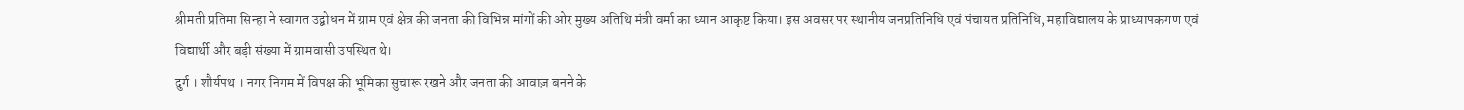श्रीमती प्रतिमा सिन्हा ने स्वागत उद्बोधन में ग्राम एवं क्षेत्र की जनता की विभिन्न मांगों की ओर मुख्य अतिथि मंत्री वर्मा का ध्यान आकृष्ट किया। इस अवसर पर स्थानीय जनप्रतिनिधि एवं पंचायत प्रतिनिधि, महाविद्यालय के प्राध्यापकगण एवं विद्यार्थी और बड़ी संख्या में ग्रामवासी उपस्थित थे।
दुर्ग । शौर्यपथ । नगर निगम में विपक्ष की भूमिका सुचारू रखने और जनता की आवाज़ बनने के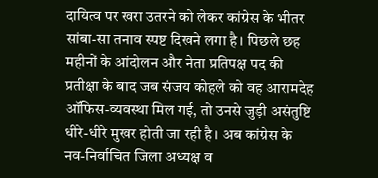दायित्व पर खरा उतरने को लेकर कांग्रेस के भीतर सांबा-सा तनाव स्पष्ट दिखने लगा है। पिछले छह महीनों के आंदोलन और नेता प्रतिपक्ष पद की प्रतीक्षा के बाद जब संजय कोहले को वह आरामदेह ऑफिस-व्यवस्था मिल गई, तो उनसे जुड़ी असंतुष्टि धीरे-धीरे मुखर होती जा रही है। अब कांग्रेस के नव-निर्वाचित जिला अध्यक्ष व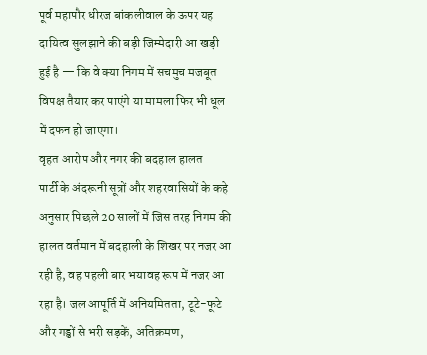पूर्व महापौर धीरज बांकलीवाल के ऊपर यह दायित्व सुलझाने की बड़ी जिम्मेदारी आ खड़ी हुई है — कि वे क्या निगम में सचमुच मजबूत विपक्ष तैयार कर पाएंगे या मामला फिर भी धूल में दफन हो जाएगा।
वृहत आरोप और नगर की बदहाल हालत
पार्टी के अंदरूनी सूत्रों और शहरवासियों के कहे अनुसार पिछले 20 सालों में जिस तरह निगम की हालत वर्तमान में बदहाली के शिखर पर नजर आ रही है, वह पहली बार भयावह रूप में नजर आ रहा है। जल आपूर्ति में अनियमितता, टूटे-फूटे और गड्ढों से भरी सड़कें, अतिक्रमण,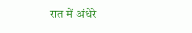रात में अंधेरे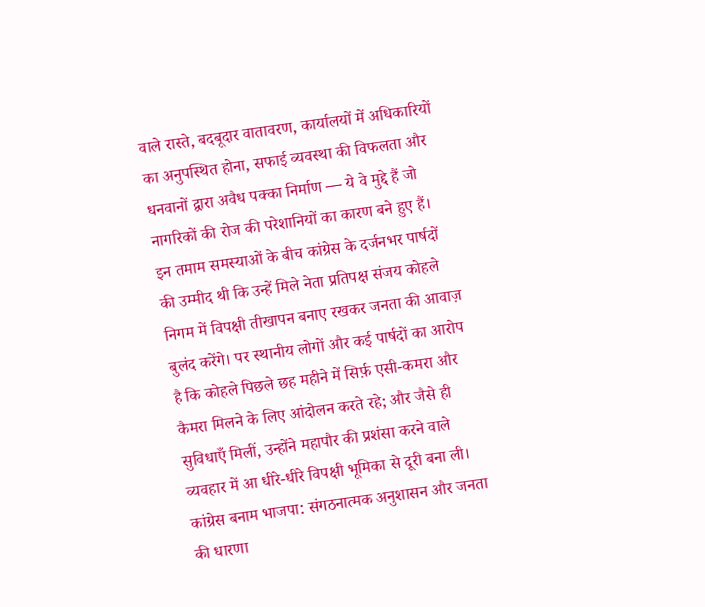वाले रास्ते, बदबूदार वातावरण, कार्यालयों में अधिकारियों का अनुपस्थित होना, सफाई व्यवस्था की विफलता और धनवानों द्वारा अवैध पक्का निर्माण — ये वे मुद्दे हैं जो नागरिकों की रोज की परेशानियों का कारण बने हुए हैं।
इन तमाम समस्याओं के बीच कांग्रेस के दर्जनभर पार्षदों की उम्मीद थी कि उन्हें मिले नेता प्रतिपक्ष संजय कोहले निगम में विपक्षी तीखापन बनाए रखकर जनता की आवाज़ बुलंद करेंगे। पर स्थानीय लोगों और कई पार्षदों का आरोप है कि कोहले पिछले छह महीने में सिर्फ़ एसी-कमरा और कैमरा मिलने के लिए आंदोलन करते रहे; और जैसे ही सुविधाएँ मिलीं, उन्होंने महापौर की प्रशंसा करने वाले व्यवहार में आ धीरे-धीरे विपक्षी भूमिका से दूरी बना ली।
कांग्रेस बनाम भाजपा: संगठनात्मक अनुशासन और जनता की धारणा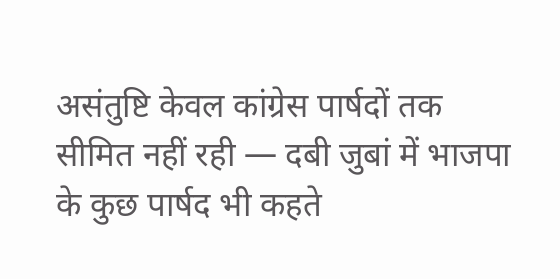असंतुष्टि केवल कांग्रेस पार्षदों तक सीमित नहीं रही — दबी जुबां में भाजपा के कुछ पार्षद भी कहते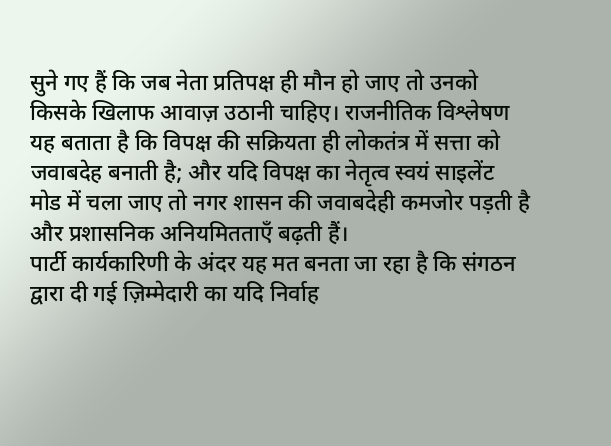सुने गए हैं कि जब नेता प्रतिपक्ष ही मौन हो जाए तो उनको किसके खिलाफ आवाज़ उठानी चाहिए। राजनीतिक विश्लेषण यह बताता है कि विपक्ष की सक्रियता ही लोकतंत्र में सत्ता को जवाबदेह बनाती है; और यदि विपक्ष का नेतृत्व स्वयं साइलेंट मोड में चला जाए तो नगर शासन की जवाबदेही कमजोर पड़ती है और प्रशासनिक अनियमितताएँ बढ़ती हैं।
पार्टी कार्यकारिणी के अंदर यह मत बनता जा रहा है कि संगठन द्वारा दी गई ज़िम्मेदारी का यदि निर्वाह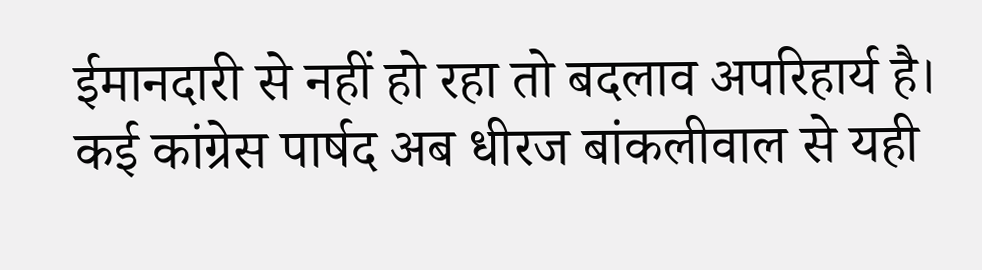ईमानदारी से नहीं हो रहा तो बदलाव अपरिहार्य है। कई कांग्रेस पार्षद अब धीरज बांकलीवाल से यही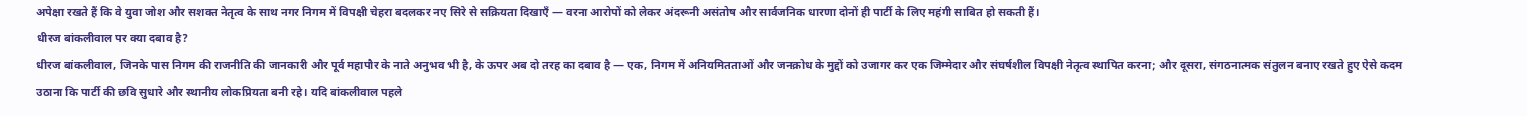अपेक्षा रखते हैं कि वे युवा जोश और सशक्त नेतृत्व के साथ नगर निगम में विपक्षी चेहरा बदलकर नए सिरे से सक्रियता दिखाएँ — वरना आरोपों को लेकर अंदरूनी असंतोष और सार्वजनिक धारणा दोनों ही पार्टी के लिए महंगी साबित हो सकती हैं।
धीरज बांकलीवाल पर क्या दबाव है?
धीरज बांकलीवाल, जिनके पास निगम की राजनीति की जानकारी और पूर्व महापौर के नाते अनुभव भी है, के ऊपर अब दो तरह का दबाव है — एक, निगम में अनियमितताओं और जनक्रोध के मुद्दों को उजागर कर एक जिम्मेदार और संघर्षशील विपक्षी नेतृत्व स्थापित करना; और दूसरा, संगठनात्मक संतुलन बनाए रखते हुए ऐसे कदम उठाना कि पार्टी की छवि सुधारे और स्थानीय लोकप्रियता बनी रहे। यदि बांकलीवाल पहले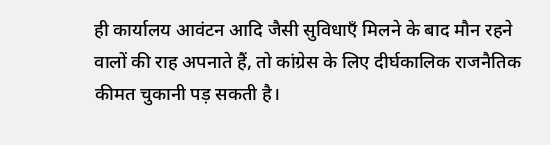ही कार्यालय आवंटन आदि जैसी सुविधाएँ मिलने के बाद मौन रहने वालों की राह अपनाते हैं, तो कांग्रेस के लिए दीर्घकालिक राजनैतिक कीमत चुकानी पड़ सकती है।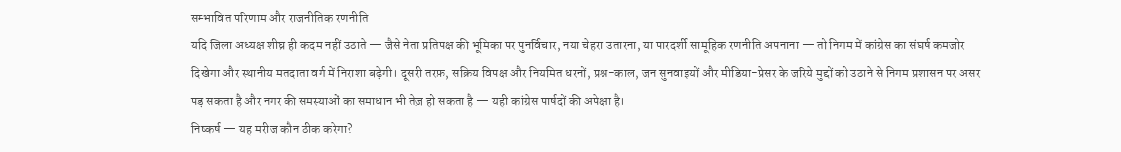सम्भावित परिणाम और राजनीतिक रणनीति
यदि जिला अध्यक्ष शीघ्र ही कदम नहीं उठाते — जैसे नेता प्रतिपक्ष की भूमिका पर पुनर्विचार, नया चेहरा उतारना, या पारदर्शी सामूहिक रणनीति अपनाना — तो निगम में कांग्रेस का संघर्ष कमजोर दिखेगा और स्थानीय मतदाता वर्ग में निराशा बढ़ेगी। दूसरी तरफ़, सक्रिय विपक्ष और नियमित धरनों, प्रश्न-काल, जन सुनवाइयों और मीडिया-प्रेसर के जरिये मुद्दों को उठाने से निगम प्रशासन पर असर पड़ सकता है और नगर की समस्याओं का समाधान भी तेज़ हो सकता है — यही कांग्रेस पार्षदों की अपेक्षा है।
निष्कर्ष — यह मरीज कौन ठीक करेगा?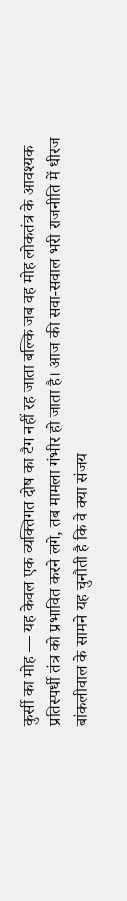कुर्सी का मोह — यह केवल एक व्यक्तिगत दोष का टैग नहीं रह जाता बल्कि जब वह मोह लोकतंत्र के आवश्यक प्रतिस्पर्धी तंत्र को प्रभावित करने लगे, तब मामला गंभीर हो जाता है। आज की सवा-सवाल भरी राजनीति में धीरज बांकलीवाल के सामने यह चुनौती है कि वे क्या संजय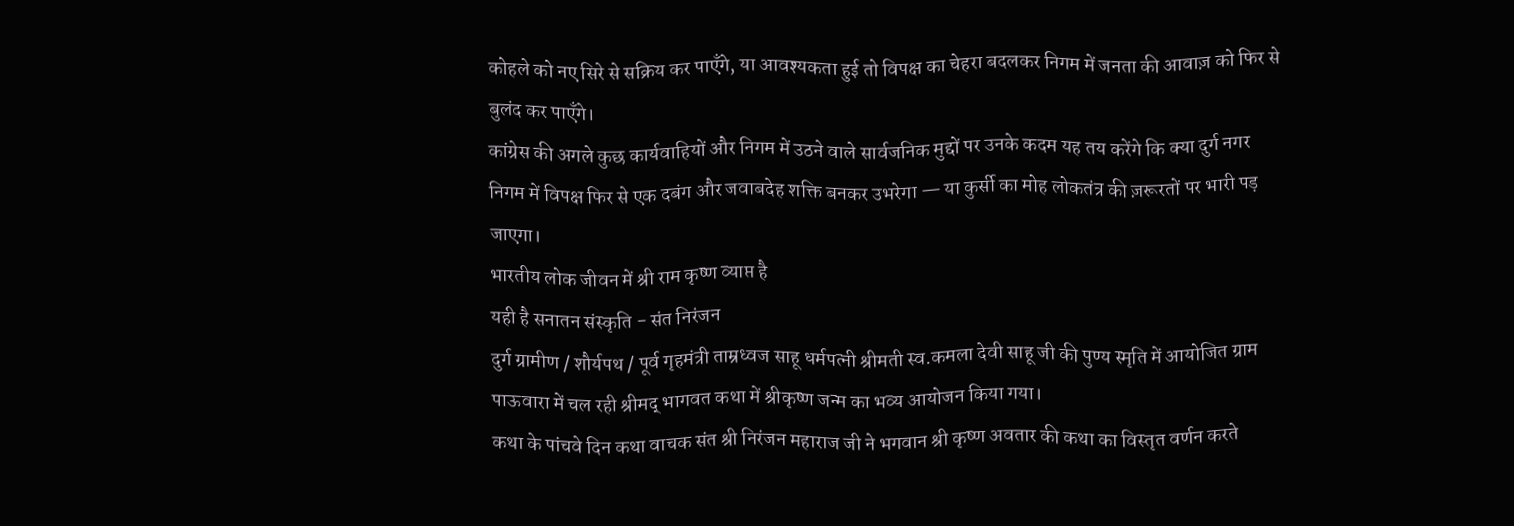कोहले को नए सिरे से सक्रिय कर पाएँगे, या आवश्यकता हुई तो विपक्ष का चेहरा बदलकर निगम में जनता की आवाज़ को फिर से बुलंद कर पाएँगे।
कांग्रेस की अगले कुछ कार्यवाहियों और निगम में उठने वाले सार्वजनिक मुद्दों पर उनके कदम यह तय करेंगे कि क्या दुर्ग नगर निगम में विपक्ष फिर से एक दबंग और जवाबदेह शक्ति बनकर उभरेगा — या कुर्सी का मोह लोकतंत्र की ज़रूरतों पर भारी पड़ जाएगा।
भारतीय लोक जीवन में श्री राम कृष्ण व्याप्त है
यही है सनातन संस्कृति - संत निरंजन
दुर्ग ग्रामीण / शौर्यपथ / पूर्व गृहमंत्री ताम्रध्वज साहू धर्मपत्नी श्रीमती स्व.कमला देवी साहू जी की पुण्य स्मृति में आयोजित ग्राम पाऊवारा में चल रही श्रीमद् भागवत कथा में श्रीकृष्ण जन्म का भव्य आयोजन किया गया।
कथा के पांचवे दिन कथा वाचक संत श्री निरंजन महाराज जी ने भगवान श्री कृष्ण अवतार की कथा का विस्तृत वर्णन करते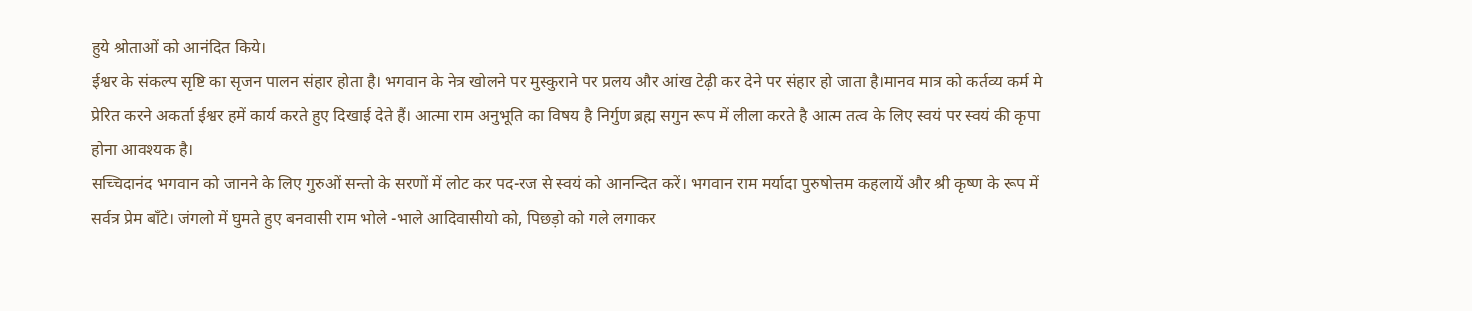हुये श्रोताओं को आनंदित किये।
ईश्वर के संकल्प सृष्टि का सृजन पालन संहार होता है। भगवान के नेत्र खोलने पर मुस्कुराने पर प्रलय और आंख टेढ़ी कर देने पर संहार हो जाता है।मानव मात्र को कर्तव्य कर्म मे प्रेरित करने अकर्ता ईश्वर हमें कार्य करते हुए दिखाई देते हैं। आत्मा राम अनुभूति का विषय है निर्गुण ब्रह्म सगुन रूप में लीला करते है आत्म तत्व के लिए स्वयं पर स्वयं की कृपा होना आवश्यक है।
सच्चिदानंद भगवान को जानने के लिए गुरुओं सन्तो के सरणों में लोट कर पद-रज से स्वयं को आनन्दित करें। भगवान राम मर्यादा पुरुषोत्तम कहलायें और श्री कृष्ण के रूप में सर्वत्र प्रेम बाँटे। जंगलो में घुमते हुए बनवासी राम भोले -भाले आदिवासीयो को, पिछड़ो को गले लगाकर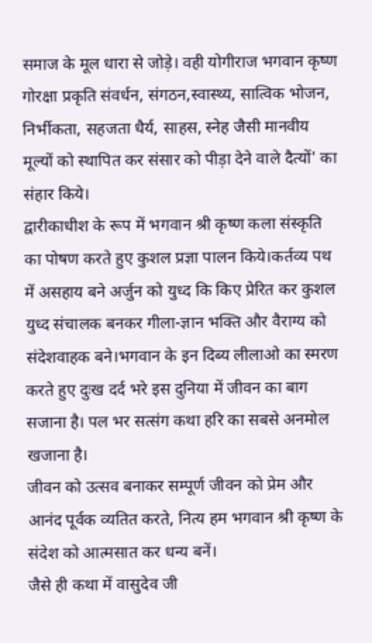समाज के मूल धारा से जोड़े। वही योगीराज भगवान कृष्ण गोरक्षा प्रकृति संवर्धन, संगठन,स्वास्थ्य, सात्विक भोजन, निर्भीकता, सहजता धैर्य, साहस, स्नेह जैसी मानवीय मूल्यों को स्थापित कर संसार को पीड़ा देने वाले दैत्यों' का संहार किये।
द्वारीकाधीश के रूप में भगवान श्री कृष्ण कला संस्कृति का पोषण करते हुए कुशल प्रज्ञा पालन किये।कर्तव्य पथ में असहाय बने अर्जुन को युध्द कि किए प्रेरित कर कुशल युध्द संचालक बनकर गीला-ज्ञान भक्ति और वैराग्य को संदेशवाहक बने।भगवान के इन दिब्य लीलाओ का स्मरण करते हुए दुःख दर्द भरे इस दुनिया में जीवन का बाग सजाना है। पल भर सत्संग कथा हरि का सबसे अनमोल खजाना है।
जीवन को उत्सव बनाकर सम्पूर्ण जीवन को प्रेम और आनंद पूर्वक व्यतित करते, नित्य हम भगवान श्री कृष्ण के संदेश को आत्मसात कर धन्य बनें।
जैसे ही कथा में वासुदेव जी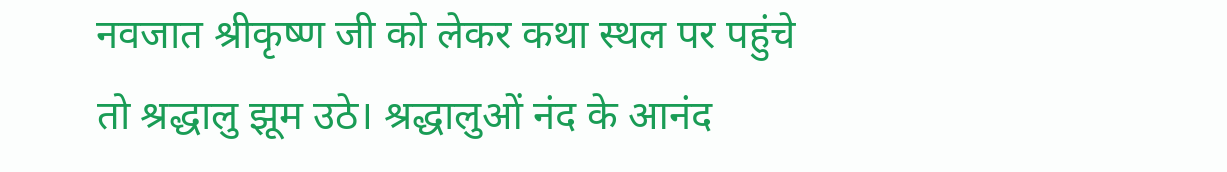नवजात श्रीकृष्ण जी को लेकर कथा स्थल पर पहुंचे तो श्रद्धालु झूम उठे। श्रद्धालुओं नंद के आनंद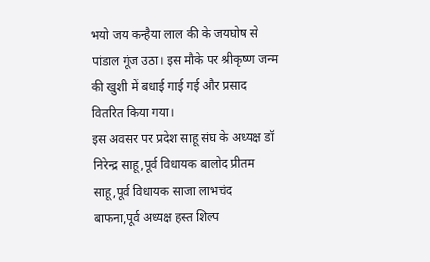भयो जय कन्हैया लाल की के जयघोष से पांडाल गूंज उठा। इस मौके पर श्रीकृष्ण जन्म की खुशी में बधाई गाई गई और प्रसाद वितरित किया गया।
इस अवसर पर प्रदेश साहू संघ के अध्यक्ष डॉ निरेन्द्र साहू,पूर्व विधायक बालोद प्रीतम साहू,पूर्व विधायक साजा लाभचंद बाफना,पूर्व अध्यक्ष हस्त शिल्प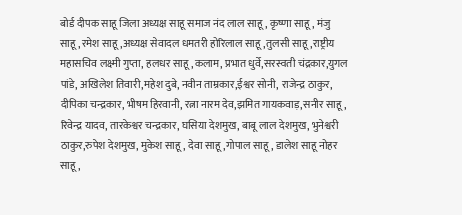बोर्ड दीपक साहू जिला अध्यक्ष साहू समाज नंद लाल साहू, कृष्णा साहू, मंजु साहू,रमेश साहू,अध्यक्ष सेवादल धमतरी होरिलाल साहू,तुलसी साहू,राष्ट्रीय महासचिव लक्ष्मी गुप्ता, हलधर साहू,कलाम, प्रभात धुर्वे,सरस्वती चंद्रकार,युगल पांडे, अखिलेश तिवारी,महेश दुबे, नवीन ताम्रकार,ईश्वर सोनी, राजेन्द्र ठाकुर, दीपिका चन्द्रकार, भीषम हिरवानी, रत्ना नारम देव,झमित गायकवाड़,सनीर साहू, रिवेन्द्र यादव, तारकेश्वर चन्द्रकार, घसिया देशमुख, बाबू लाल देशमुख, भुनेश्वरी ठाकुर,रुपेश देशमुख, मुकेश साहू, देवा साहू,गोपाल साहू, डालेश साहू नोहर साहू,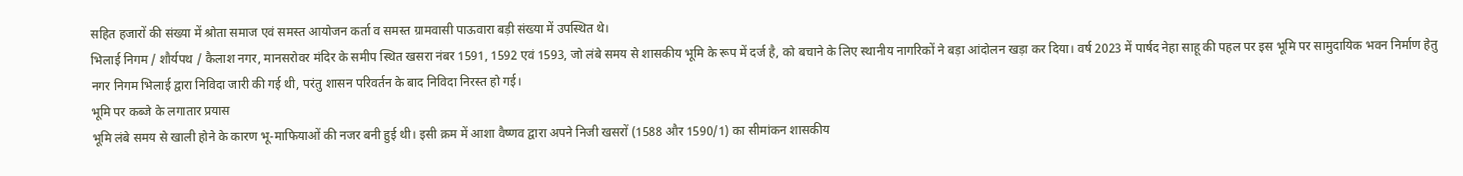सहित हजारों की संख्या में श्रोता समाज एवं समस्त आयोजन कर्ता व समस्त ग्रामवासी पाऊवारा बड़ी संख्या में उपस्थित थे।
भिलाई निगम / शौर्यपथ / कैलाश नगर, मानसरोवर मंदिर के समीप स्थित खसरा नंबर 1591, 1592 एवं 1593, जो लंबे समय से शासकीय भूमि के रूप में दर्ज है, को बचाने के लिए स्थानीय नागरिकों ने बड़ा आंदोलन खड़ा कर दिया। वर्ष 2023 में पार्षद नेहा साहू की पहल पर इस भूमि पर सामुदायिक भवन निर्माण हेतु नगर निगम भिलाई द्वारा निविदा जारी की गई थी, परंतु शासन परिवर्तन के बाद निविदा निरस्त हो गई।
भूमि पर कब्जे के लगातार प्रयास
भूमि लंबे समय से खाली होने के कारण भू-माफियाओं की नजर बनी हुई थी। इसी क्रम में आशा वैष्णव द्वारा अपने निजी खसरों (1588 और 1590/1) का सीमांकन शासकीय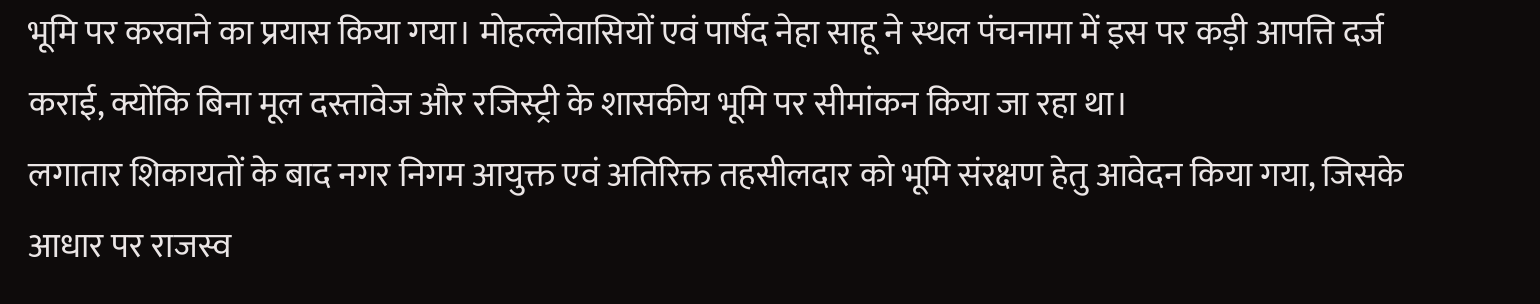भूमि पर करवाने का प्रयास किया गया। मोहल्लेवासियों एवं पार्षद नेहा साहू ने स्थल पंचनामा में इस पर कड़ी आपत्ति दर्ज कराई, क्योंकि बिना मूल दस्तावेज और रजिस्ट्री के शासकीय भूमि पर सीमांकन किया जा रहा था।
लगातार शिकायतों के बाद नगर निगम आयुक्त एवं अतिरिक्त तहसीलदार को भूमि संरक्षण हेतु आवेदन किया गया, जिसके आधार पर राजस्व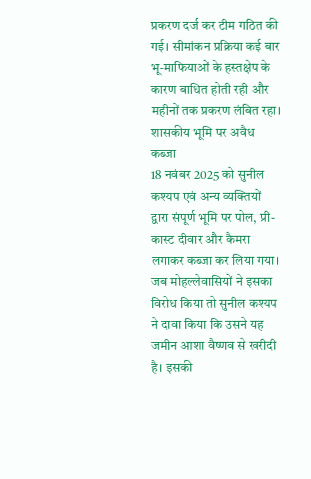प्रकरण दर्ज कर टीम गठित की गई। सीमांकन प्रक्रिया कई बार भू-माफियाओं के हस्तक्षेप के कारण बाधित होती रही और महीनों तक प्रकरण लंबित रहा।
शासकीय भूमि पर अवैध कब्जा
18 नवंबर 2025 को सुनील कश्यप एवं अन्य व्यक्तियों द्वारा संपूर्ण भूमि पर पोल, प्री-कास्ट दीवार और कैमरा लगाकर कब्जा कर लिया गया। जब मोहल्लेवासियों ने इसका विरोध किया तो सुनील कश्यप ने दावा किया कि उसने यह जमीन आशा वैष्णव से खरीदी है। इसकी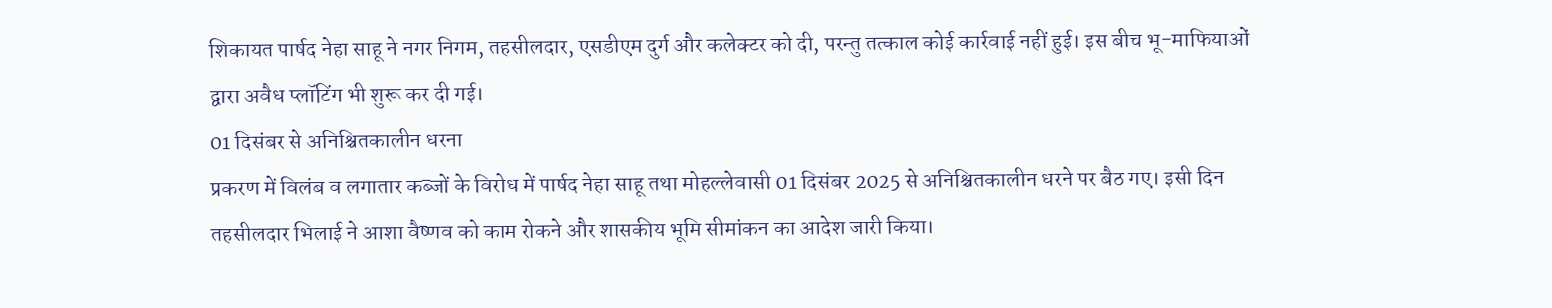शिकायत पार्षद नेहा साहू ने नगर निगम, तहसीलदार, एसडीएम दुर्ग और कलेक्टर को दी, परन्तु तत्काल कोई कार्रवाई नहीं हुई। इस बीच भू-माफियाओं द्वारा अवैध प्लॉटिंग भी शुरू कर दी गई।
01 दिसंबर से अनिश्चितकालीन धरना
प्रकरण में विलंब व लगातार कब्जों के विरोध में पार्षद नेहा साहू तथा मोहल्लेवासी 01 दिसंबर 2025 से अनिश्चितकालीन धरने पर बैठ गए। इसी दिन तहसीलदार भिलाई ने आशा वैष्णव को काम रोकने और शासकीय भूमि सीमांकन का आदेश जारी किया।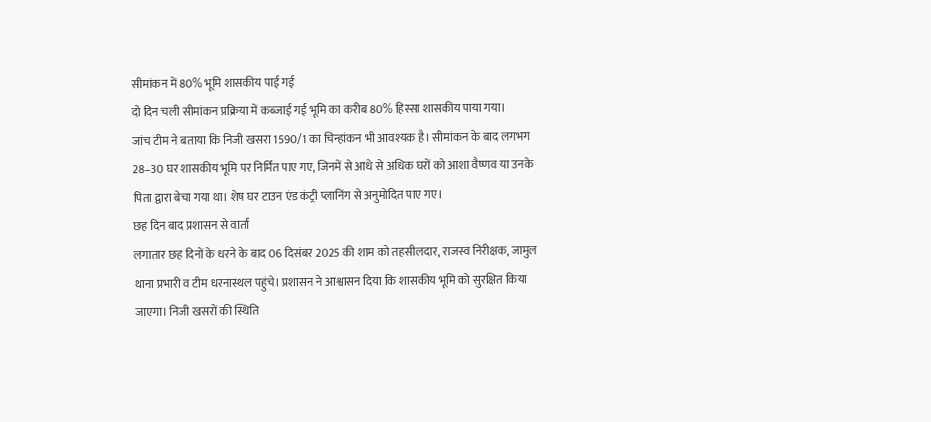सीमांकन में 80% भूमि शासकीय पाई गई
दो दिन चली सीमांकन प्रक्रिया में कब्जाई गई भूमि का करीब 80% हिस्सा शासकीय पाया गया।
जांच टीम ने बताया कि निजी खसरा 1590/1 का चिन्हांकन भी आवश्यक है। सीमांकन के बाद लगभग 28–30 घर शासकीय भूमि पर निर्मित पाए गए, जिनमें से आधे से अधिक घरों को आशा वैष्णव या उनके पिता द्वारा बेचा गया था। शेष घर टाउन एंड कंट्री प्लानिंग से अनुमोदित पाए गए।
छह दिन बाद प्रशासन से वार्ता
लगातार छह दिनों के धरने के बाद 06 दिसंबर 2025 की शाम को तहसीलदार, राजस्व निरीक्षक, जामुल थाना प्रभारी व टीम धरनास्थल पहुंचे। प्रशासन ने आश्वासन दिया कि शासकीय भूमि को सुरक्षित किया जाएगा। निजी खसरों की स्थिति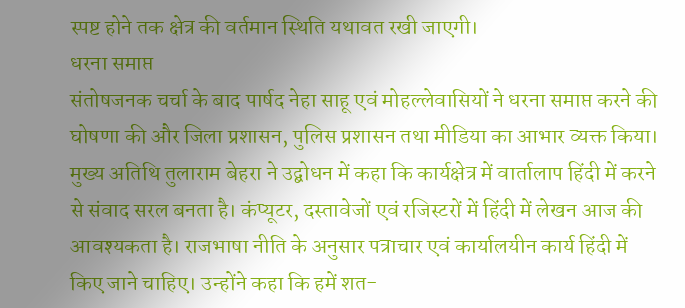स्पष्ट होने तक क्षेत्र की वर्तमान स्थिति यथावत रखी जाएगी।
धरना समाप्त
संतोषजनक चर्चा के बाद पार्षद नेहा साहू एवं मोहल्लेवासियों ने धरना समाप्त करने की घोषणा की और जिला प्रशासन, पुलिस प्रशासन तथा मीडिया का आभार व्यक्त किया।
मुख्य अतिथि तुलाराम बेहरा ने उद्बोधन में कहा कि कार्यक्षेत्र में वार्तालाप हिंदी में करने से संवाद सरल बनता है। कंप्यूटर, दस्तावेजों एवं रजिस्टरों में हिंदी में लेखन आज की आवश्यकता है। राजभाषा नीति के अनुसार पत्राचार एवं कार्यालयीन कार्य हिंदी में किए जाने चाहिए। उन्होंने कहा कि हमें शत-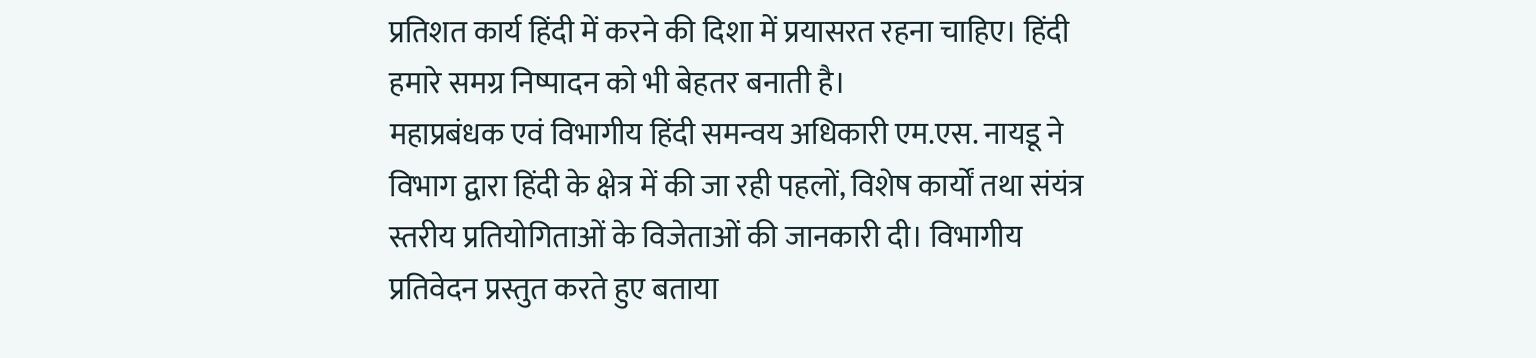प्रतिशत कार्य हिंदी में करने की दिशा में प्रयासरत रहना चाहिए। हिंदी हमारे समग्र निष्पादन को भी बेहतर बनाती है।
महाप्रबंधक एवं विभागीय हिंदी समन्वय अधिकारी एम.एस. नायडू ने विभाग द्वारा हिंदी के क्षेत्र में की जा रही पहलों, विशेष कार्यों तथा संयंत्र स्तरीय प्रतियोगिताओं के विजेताओं की जानकारी दी। विभागीय प्रतिवेदन प्रस्तुत करते हुए बताया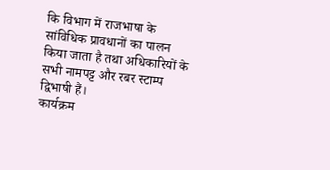कि विभाग में राजभाषा के सांविधिक प्रावधानों का पालन किया जाता है तथा अधिकारियों के सभी नामपट्ट और रबर स्टाम्प द्विभाषी हैं।
कार्यक्रम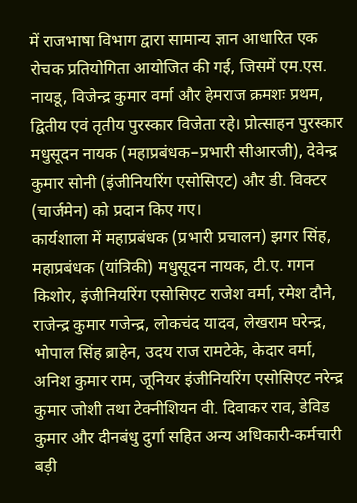में राजभाषा विभाग द्वारा सामान्य ज्ञान आधारित एक रोचक प्रतियोगिता आयोजित की गई, जिसमें एम.एस. नायडू, विजेन्द्र कुमार वर्मा और हेमराज क्रमशः प्रथम, द्वितीय एवं तृतीय पुरस्कार विजेता रहे। प्रोत्साहन पुरस्कार मधुसूदन नायक (महाप्रबंधक–प्रभारी सीआरजी), देवेन्द्र कुमार सोनी (इंजीनियरिंग एसोसिएट) और डी. विक्टर (चार्जमेन) को प्रदान किए गए।
कार्यशाला में महाप्रबंधक (प्रभारी प्रचालन) झगर सिंह, महाप्रबंधक (यांत्रिकी) मधुसूदन नायक, टी.ए. गगन किशोर, इंजीनियरिंग एसोसिएट राजेश वर्मा, रमेश दौने, राजेन्द्र कुमार गजेन्द्र, लोकचंद यादव, लेखराम घरेन्द्र, भोपाल सिंह ब्राहेन, उदय राज रामटेके, केदार वर्मा, अनिश कुमार राम, जूनियर इंजीनियरिंग एसोसिएट नरेन्द्र कुमार जोशी तथा टेक्नीशियन वी. दिवाकर राव, डेविड कुमार और दीनबंधु दुर्गा सहित अन्य अधिकारी-कर्मचारी बड़ी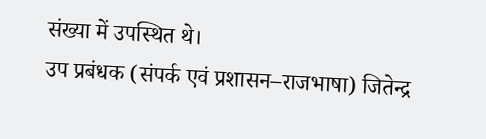संख्या में उपस्थित थे।
उप प्रबंधक (संपर्क एवं प्रशासन–राजभाषा) जितेन्द्र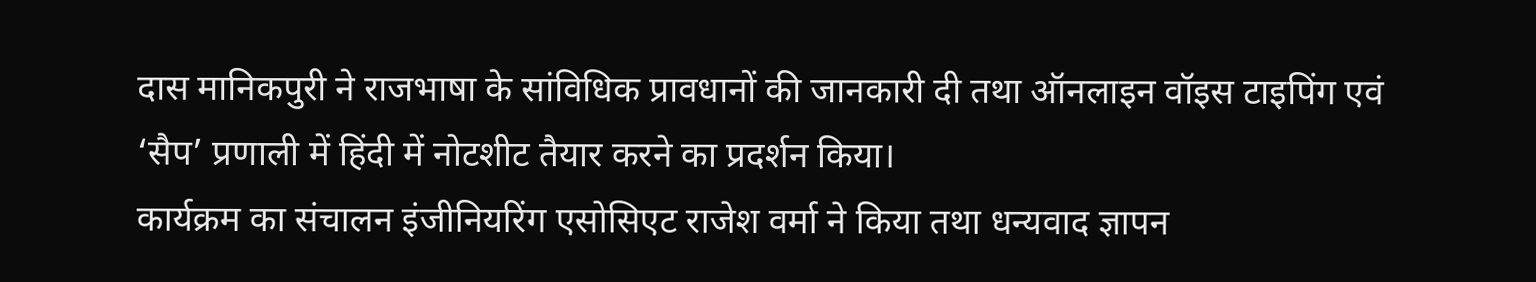दास मानिकपुरी ने राजभाषा के सांविधिक प्रावधानों की जानकारी दी तथा ऑनलाइन वॉइस टाइपिंग एवं ‘सैप’ प्रणाली में हिंदी में नोटशीट तैयार करने का प्रदर्शन किया।
कार्यक्रम का संचालन इंजीनियरिंग एसोसिएट राजेश वर्मा ने किया तथा धन्यवाद ज्ञापन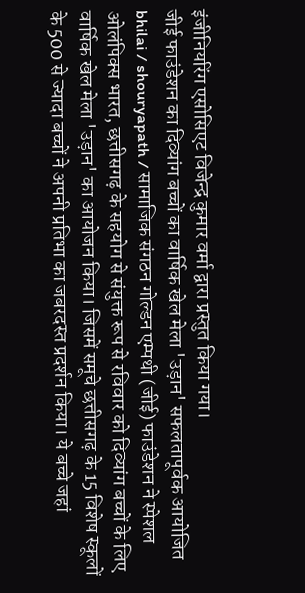इंजीनियरिंग एसोसिएट विजेन्द्र कुमार वर्मा द्वारा प्रस्तुत किया गया।
जीई फाउंडेशन का दिव्यांग बच्चों का वार्षिक खेल मेला 'उड़ान' सफलतापूर्वक आयोजित
bhilai / shouryapath / सामाजिक संगठन गोल्डन एम्पथी (जीई) फाउंडेशन ने स्पेशल ओलंपिक्स भारत, छत्तीसगढ़ के सहयोग से संयुक्त रूप से रविवार को दिव्यांग बच्चों के लिए वार्षिक खेल मेला 'उड़ान' का आयोजन किया। जिसमें समूचे छत्तीसगढ़ के 15 विशेष स्कूलों के 500 से ज्यादा बच्चों ने अपनी प्रतिभा का जबरदस्त प्रदर्शन किया। ये बच्चे जहां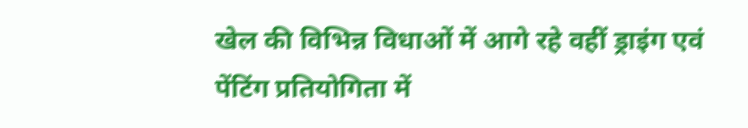खेल की विभिन्न विधाओं में आगे रहे वहीं ड्राइंग एवं पेंटिंग प्रतियोगिता में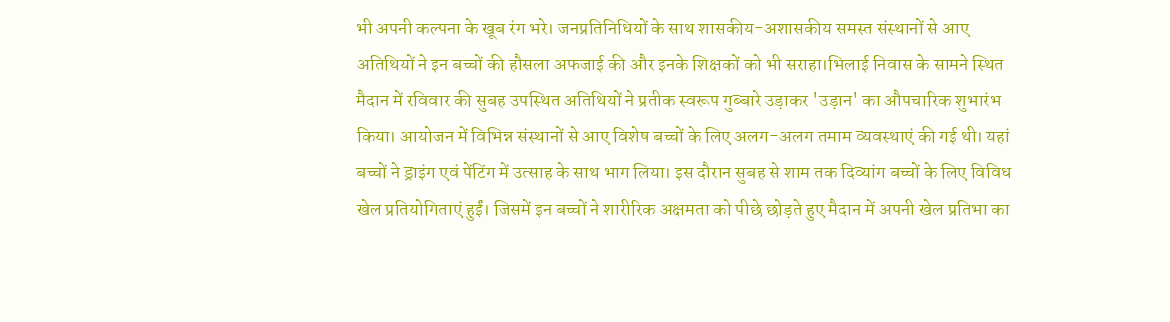भी अपनी कल्पना के खूब रंग भरे। जनप्रतिनिधियों के साथ शासकीय-अशासकीय समस्त संस्थानों से आए अतिथियों ने इन बच्चों की हौसला अफजाई की और इनके शिक्षकों को भी सराहा।भिलाई निवास के सामने स्थित मैदान में रविवार की सुबह उपस्थित अतिथियों ने प्रतीक स्वरूप गुब्बारे उड़ाकर 'उड़ान' का औपचारिक शुभारंभ किया। आयोजन में विभिन्न संस्थानों से आए विशेष बच्चों के लिए अलग-अलग तमाम व्यवस्थाएं की गई थी। यहां बच्चों ने ड्राइंग एवं पेंटिंग में उत्साह के साथ भाग लिया। इस दौरान सुबह से शाम तक दिव्यांग बच्चों के लिए विविध खेल प्रतियोगिताएं हुईं। जिसमें इन बच्चों ने शारीरिक अक्षमता को पीछे छोड़ते हुए मैदान में अपनी खेल प्रतिभा का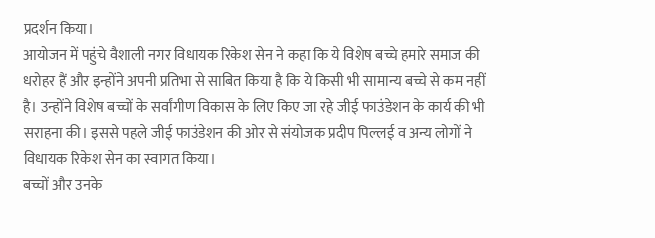प्रदर्शन किया।
आयोजन में पहुंचे वैशाली नगर विधायक रिकेश सेन ने कहा कि ये विशेष बच्चे हमारे समाज की धरोहर हैं और इन्होंने अपनी प्रतिभा से साबित किया है कि ये किसी भी सामान्य बच्चे से कम नहीं है। उन्होंने विशेष बच्चों के सर्वांगीण विकास के लिए किए जा रहे जीई फाउंडेशन के कार्य की भी सराहना की। इससे पहले जीई फाउंडेशन की ओर से संयोजक प्रदीप पिल्लई व अन्य लोगों ने विधायक रिकेश सेन का स्वागत किया।
बच्चों और उनके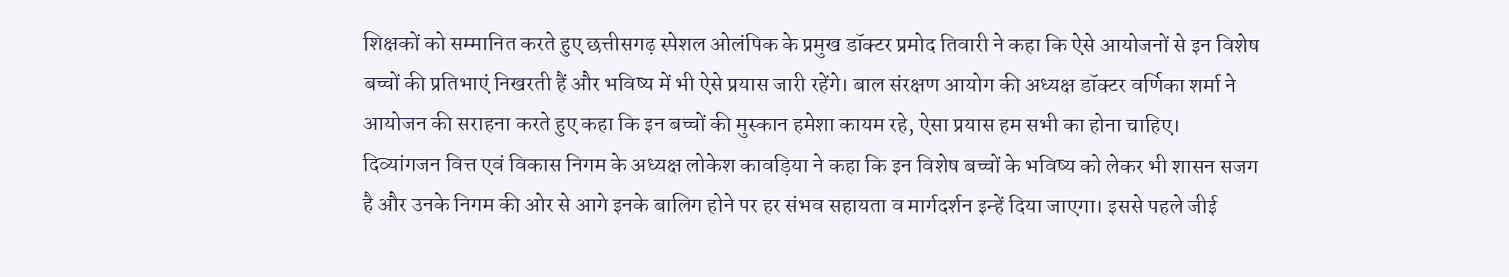शिक्षकों को सम्मानित करते हुए छत्तीसगढ़ स्पेशल ओलंपिक के प्रमुख डॉक्टर प्रमोद तिवारी ने कहा कि ऐसे आयोजनों से इन विशेष बच्चों की प्रतिभाएं निखरती हैं और भविष्य में भी ऐसे प्रयास जारी रहेंगे। बाल संरक्षण आयोग की अध्यक्ष डॉक्टर वर्णिका शर्मा ने आयोजन की सराहना करते हुए कहा कि इन बच्चों की मुस्कान हमेशा कायम रहे, ऐसा प्रयास हम सभी का होना चाहिए।
दिव्यांगजन वित्त एवं विकास निगम के अध्यक्ष लोकेश कावड़िया ने कहा कि इन विशेष बच्चों के भविष्य को लेकर भी शासन सजग है और उनके निगम की ओर से आगे इनके बालिग होने पर हर संभव सहायता व मार्गदर्शन इन्हें दिया जाएगा। इससे पहले जीई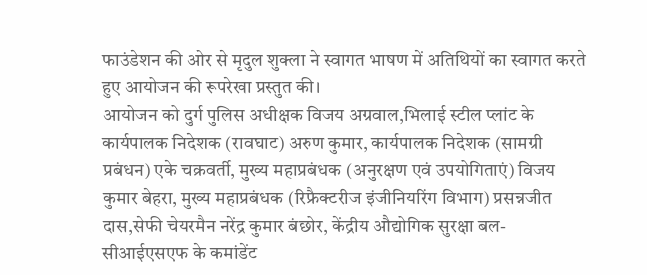फाउंडेशन की ओर से मृदुल शुक्ला ने स्वागत भाषण में अतिथियों का स्वागत करते हुए आयोजन की रूपरेखा प्रस्तुत की।
आयोजन को दुर्ग पुलिस अधीक्षक विजय अग्रवाल,भिलाई स्टील प्लांट के कार्यपालक निदेशक (रावघाट) अरुण कुमार, कार्यपालक निदेशक (सामग्री प्रबंधन) एके चक्रवर्ती, मुख्य महाप्रबंधक (अनुरक्षण एवं उपयोगिताएं) विजय कुमार बेहरा, मुख्य महाप्रबंधक (रिफ्रैक्टरीज इंजीनियरिंग विभाग) प्रसन्नजीत दास,सेफी चेयरमैन नरेंद्र कुमार बंछोर, केंद्रीय औद्योगिक सुरक्षा बल-सीआईएसएफ के कमांडेंट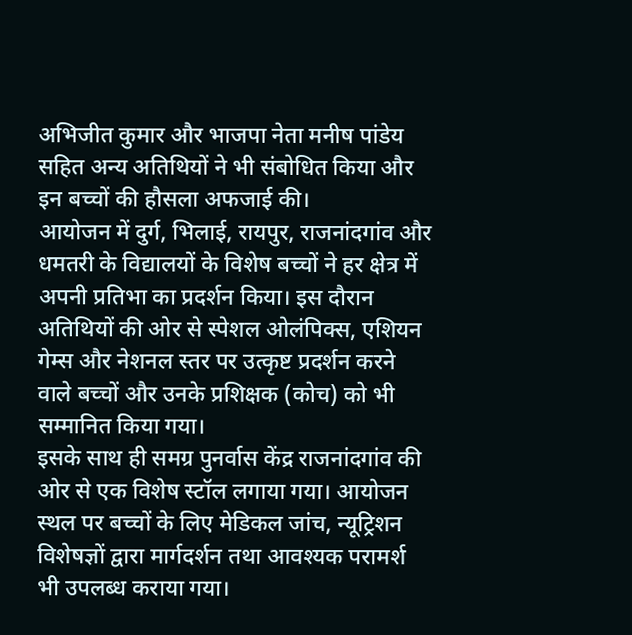अभिजीत कुमार और भाजपा नेता मनीष पांडेय सहित अन्य अतिथियों ने भी संबोधित किया और इन बच्चों की हौसला अफजाई की।
आयोजन में दुर्ग, भिलाई, रायपुर, राजनांदगांव और धमतरी के विद्यालयों के विशेष बच्चों ने हर क्षेत्र में अपनी प्रतिभा का प्रदर्शन किया। इस दौरान अतिथियों की ओर से स्पेशल ओलंपिक्स, एशियन गेम्स और नेशनल स्तर पर उत्कृष्ट प्रदर्शन करने वाले बच्चों और उनके प्रशिक्षक (कोच) को भी सम्मानित किया गया।
इसके साथ ही समग्र पुनर्वास केंद्र राजनांदगांव की ओर से एक विशेष स्टॉल लगाया गया। आयोजन स्थल पर बच्चों के लिए मेडिकल जांच, न्यूट्रिशन विशेषज्ञों द्वारा मार्गदर्शन तथा आवश्यक परामर्श भी उपलब्ध कराया गया।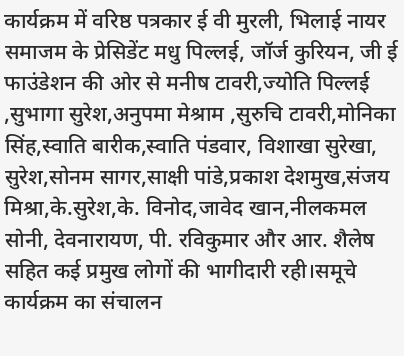कार्यक्रम में वरिष्ठ पत्रकार ई वी मुरली, भिलाई नायर समाजम के प्रेसिडेंट मधु पिल्लई, जॉर्ज कुरियन, जी ई फाउंडेशन की ओर से मनीष टावरी,ज्योति पिल्लई ,सुभागा सुरेश,अनुपमा मेश्राम ,सुरुचि टावरी,मोनिका सिंह,स्वाति बारीक,स्वाति पंडवार, विशाखा सुरेखा, सुरेश,सोनम सागर,साक्षी पांडे,प्रकाश देशमुख,संजय मिश्रा,के.सुरेश,के. विनोद,जावेद खान,नीलकमल सोनी, देवनारायण, पी. रविकुमार और आर. शैलेष सहित कई प्रमुख लोगों की भागीदारी रही।समूचे कार्यक्रम का संचालन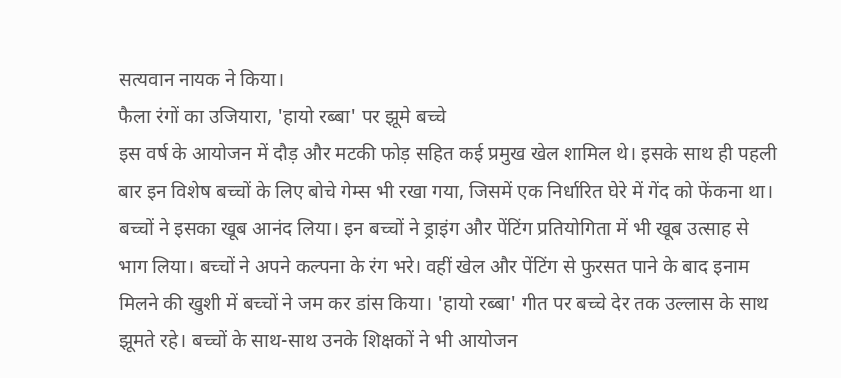सत्यवान नायक ने किया।
फैला रंगों का उजियारा, 'हायो रब्बा' पर झूमे बच्चे
इस वर्ष के आयोजन में दौड़ और मटकी फोड़ सहित कई प्रमुख खेल शामिल थे। इसके साथ ही पहली बार इन विशेष बच्चों के लिए बोचे गेम्स भी रखा गया, जिसमें एक निर्धारित घेरे में गेंद को फेंकना था। बच्चों ने इसका खूब आनंद लिया। इन बच्चों ने ड्राइंग और पेंटिंग प्रतियोगिता में भी खूब उत्साह से भाग लिया। बच्चों ने अपने कल्पना के रंग भरे। वहीं खेल और पेंटिंग से फुरसत पाने के बाद इनाम मिलने की खुशी में बच्चों ने जम कर डांस किया। 'हायो रब्बा' गीत पर बच्चे देर तक उल्लास के साथ झूमते रहे। बच्चों के साथ-साथ उनके शिक्षकों ने भी आयोजन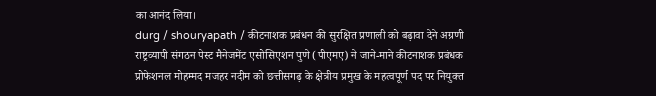का आनंद लिया।
durg / shouryapath / कीटनाशक प्रबंधन की सुरक्षित प्रणाली को बढ़ावा देने अग्रणी राष्ट्रव्यापी संगठन पेस्ट मैनेजमेंट एसोसिएशन पुणे (पीएमए) ने जाने-माने कीटनाशक प्रबंधक प्रोफेशनल मोहम्मद मजहर नदीम को छत्तीसगढ़ के क्षेत्रीय प्रमुख के महत्वपूर्ण पद पर नियुक्त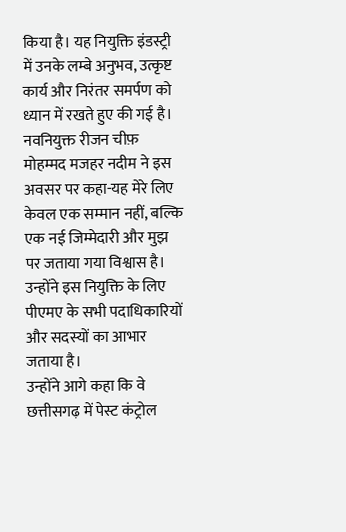किया है। यह नियुक्ति इंडस्ट्री में उनके लम्बे अनुभव, उत्कृष्ट कार्य और निरंतर समर्पण को ध्यान में रखते हुए की गई है।
नवनियुक्त रीजन चीफ़ मोहम्मद मजहर नदीम ने इस अवसर पर कहा-यह मेरे लिए केवल एक सम्मान नहीं, बल्कि एक नई जिम्मेदारी और मुझ पर जताया गया विश्वास है। उन्होंने इस नियुक्ति के लिए पीएमए के सभी पदाधिकारियों और सदस्यों का आभार जताया है।
उन्होंने आगे कहा कि वे छत्तीसगढ़ में पेस्ट कंट्रोल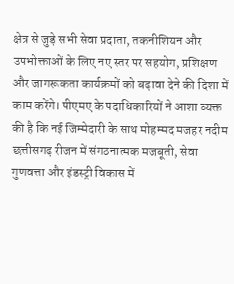क्षेत्र से जुड़े सभी सेवा प्रदाता, तकनीशियन और उपभोक्ताओं के लिए नए स्तर पर सहयोग, प्रशिक्षण और जागरूकता कार्यक्रमों को बढ़ावा देने की दिशा में काम करेंगे। पीएमए के पदाधिकारियों ने आशा व्यक्त की है कि नई जिम्मेदारी के साथ मोहम्मद मजहर नदीम छत्तीसगढ़ रीजन में संगठनात्मक मजबूती, सेवा गुणवत्ता और इंडस्ट्री विकास में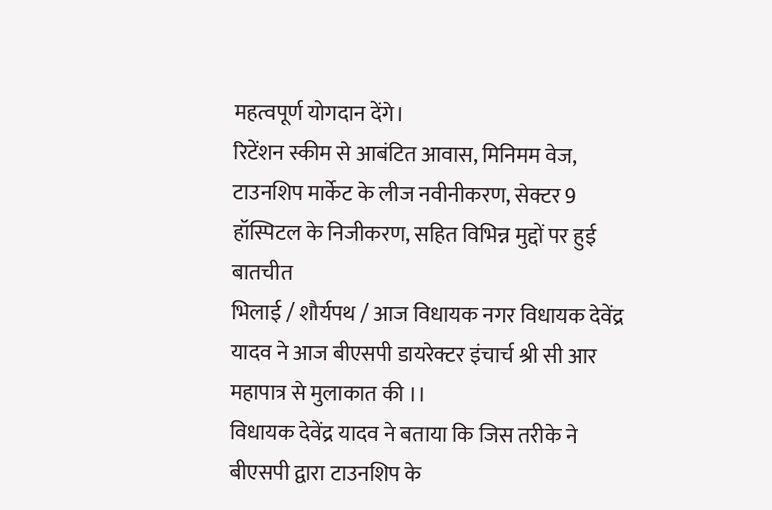महत्वपूर्ण योगदान देंगे।
रिटेंशन स्कीम से आबंटित आवास, मिनिमम वेज, टाउनशिप मार्केट के लीज नवीनीकरण, सेक्टर 9 हॉस्पिटल के निजीकरण, सहित विभिन्न मुद्दों पर हुई बातचीत
भिलाई / शौर्यपथ / आज विधायक नगर विधायक देवेंद्र यादव ने आज बीएसपी डायरेक्टर इंचार्च श्री सी आर महापात्र से मुलाकात की ।।
विधायक देवेंद्र यादव ने बताया कि जिस तरीके ने बीएसपी द्वारा टाउनशिप के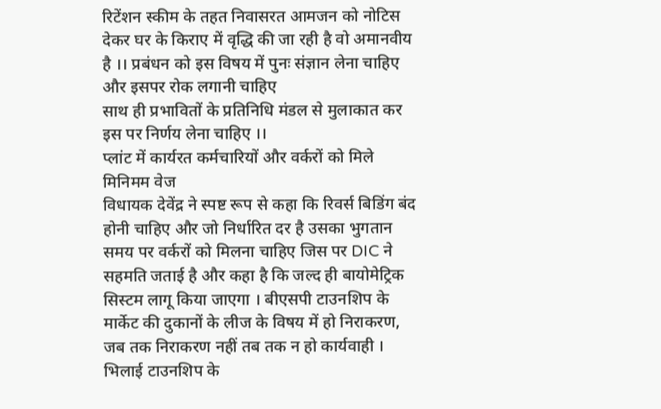रिटेंशन स्कीम के तहत निवासरत आमजन को नोटिस देकर घर के किराए में वृद्धि की जा रही है वो अमानवीय है ।। प्रबंधन को इस विषय में पुनः संज्ञान लेना चाहिए और इसपर रोक लगानी चाहिए
साथ ही प्रभावितों के प्रतिनिधि मंडल से मुलाकात कर इस पर निर्णय लेना चाहिए ।।
प्लांट में कार्यरत कर्मचारियों और वर्करों को मिले मिनिमम वेज
विधायक देवेंद्र ने स्पष्ट रूप से कहा कि रिवर्स बिडिंग बंद होनी चाहिए और जो निर्धारित दर है उसका भुगतान समय पर वर्करों को मिलना चाहिए जिस पर DIC ने सहमति जताई है और कहा है कि जल्द ही बायोमेट्रिक सिस्टम लागू किया जाएगा । बीएसपी टाउनशिप के मार्केट की दुकानों के लीज के विषय में हो निराकरण, जब तक निराकरण नहीं तब तक न हो कार्यवाही । भिलाई टाउनशिप के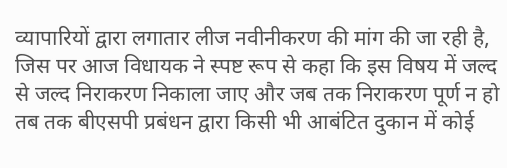व्यापारियों द्वारा लगातार लीज नवीनीकरण की मांग की जा रही है, जिस पर आज विधायक ने स्पष्ट रूप से कहा कि इस विषय में जल्द से जल्द निराकरण निकाला जाए और जब तक निराकरण पूर्ण न हो तब तक बीएसपी प्रबंधन द्वारा किसी भी आबंटित दुकान में कोई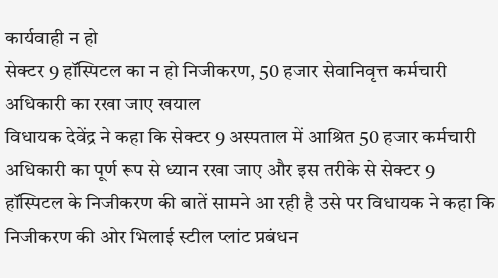कार्यवाही न हो
सेक्टर 9 हॉस्पिटल का न हो निजीकरण, 50 हजार सेवानिवृत्त कर्मचारी अधिकारी का रखा जाए खयाल
विधायक देवेंद्र ने कहा कि सेक्टर 9 अस्पताल में आश्रित 50 हजार कर्मचारी अधिकारी का पूर्ण रूप से ध्यान रखा जाए और इस तरीके से सेक्टर 9 हॉस्पिटल के निजीकरण की बातें सामने आ रही है उसे पर विधायक ने कहा कि निजीकरण की ओर भिलाई स्टील प्लांट प्रबंधन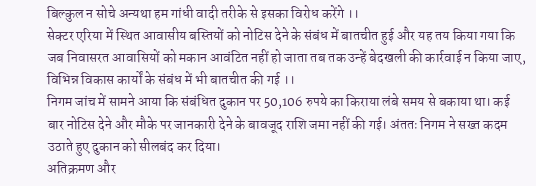बिल्कुल न सोचे अन्यथा हम गांधी वादी तरीके से इसका विरोध करेंगे ।।
सेक्टर एरिया में स्थित आवासीय बस्तियों को नोटिस देने के संबंध में बातचीत हुई और यह तय किया गया कि जब निवासरत आवासियों को मकान आवंटित नहीं हो जाता तब तक उन्हें बेदखली की कार्रवाई न किया जाए, विभिन्न विकास कार्यों के संबंध में भी बातचीत की गई ।।
निगम जांच में सामने आया कि संबंधित दुकान पर 50,106 रुपये का किराया लंबे समय से बकाया था। कई बार नोटिस देने और मौके पर जानकारी देने के बावजूद राशि जमा नहीं की गई। अंततः निगम ने सख्त कदम उठाते हुए दुकान को सीलबंद कर दिया।
अतिक्रमण और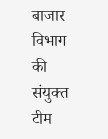बाजार विभाग की संयुक्त टीम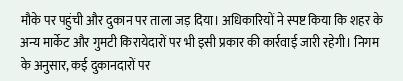मौके पर पहुंची और दुकान पर ताला जड़ दिया। अधिकारियों ने स्पष्ट किया कि शहर के अन्य मार्केट और गुमटी किरायेदारों पर भी इसी प्रकार की कार्रवाई जारी रहेगी। निगम के अनुसार, कई दुकानदारों पर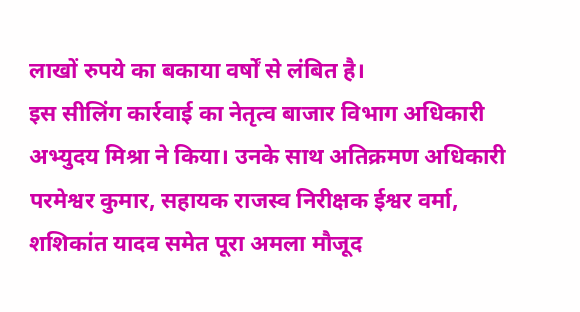लाखों रुपये का बकाया वर्षों से लंबित है।
इस सीलिंग कार्रवाई का नेतृत्व बाजार विभाग अधिकारी अभ्युदय मिश्रा ने किया। उनके साथ अतिक्रमण अधिकारी परमेश्वर कुमार, सहायक राजस्व निरीक्षक ईश्वर वर्मा, शशिकांत यादव समेत पूरा अमला मौजूद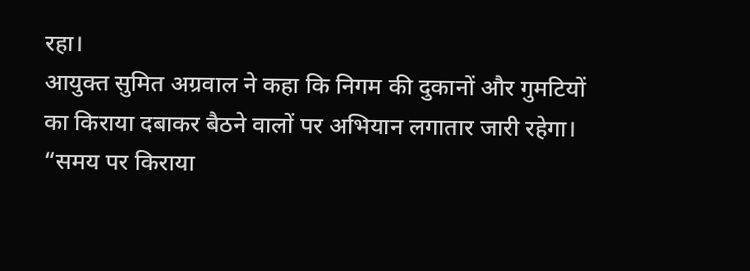रहा।
आयुक्त सुमित अग्रवाल ने कहा कि निगम की दुकानों और गुमटियों का किराया दबाकर बैठने वालों पर अभियान लगातार जारी रहेगा।
“समय पर किराया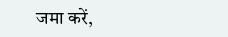जमा करें,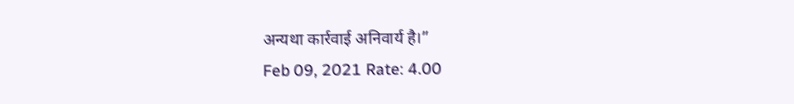अन्यथा कार्रवाई अनिवार्य है।”
Feb 09, 2021 Rate: 4.00